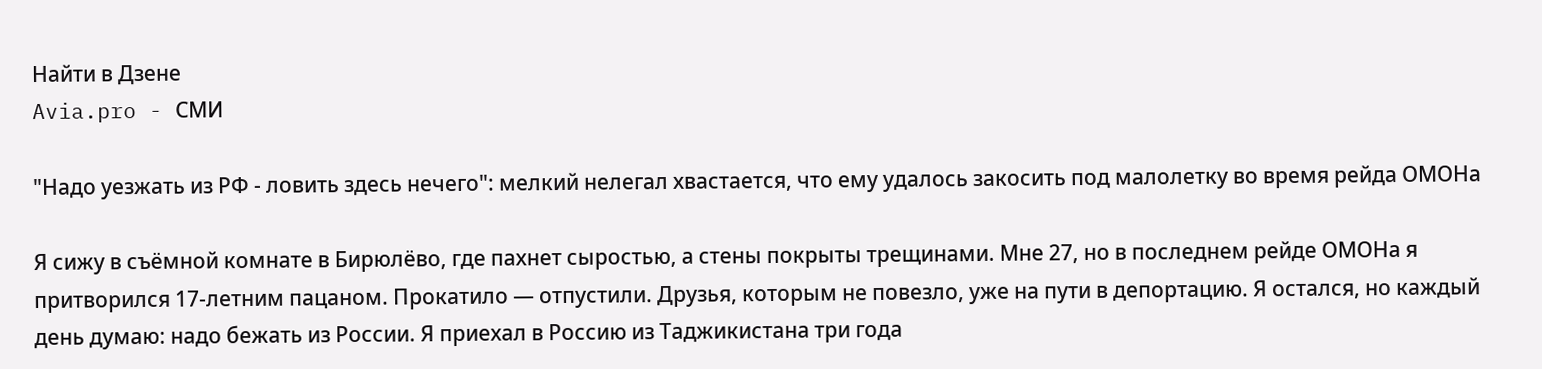Найти в Дзене
Avia.pro - СМИ

"Надо уезжать из РФ - ловить здесь нечего": мелкий нелегал хвастается, что ему удалось закосить под малолетку во время рейда ОМОНа

Я сижу в съёмной комнате в Бирюлёво, где пахнет сыростью, а стены покрыты трещинами. Мне 27, но в последнем рейде ОМОНа я притворился 17-летним пацаном. Прокатило — отпустили. Друзья, которым не повезло, уже на пути в депортацию. Я остался, но каждый день думаю: надо бежать из России. Я приехал в Россию из Таджикистана три года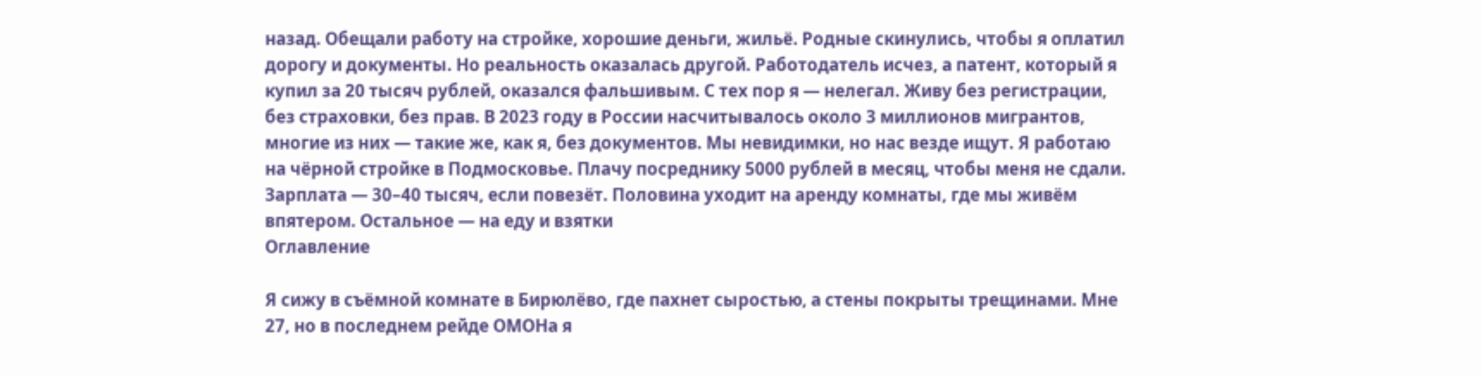назад. Обещали работу на стройке, хорошие деньги, жильё. Родные скинулись, чтобы я оплатил дорогу и документы. Но реальность оказалась другой. Работодатель исчез, а патент, который я купил за 20 тысяч рублей, оказался фальшивым. С тех пор я — нелегал. Живу без регистрации, без страховки, без прав. В 2023 году в России насчитывалось около 3 миллионов мигрантов, многие из них — такие же, как я, без документов. Мы невидимки, но нас везде ищут. Я работаю на чёрной стройке в Подмосковье. Плачу посреднику 5000 рублей в месяц, чтобы меня не сдали. Зарплата — 30–40 тысяч, если повезёт. Половина уходит на аренду комнаты, где мы живём впятером. Остальное — на еду и взятки
Оглавление

Я сижу в съёмной комнате в Бирюлёво, где пахнет сыростью, а стены покрыты трещинами. Мне 27, но в последнем рейде ОМОНа я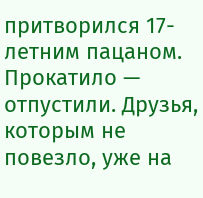притворился 17-летним пацаном. Прокатило — отпустили. Друзья, которым не повезло, уже на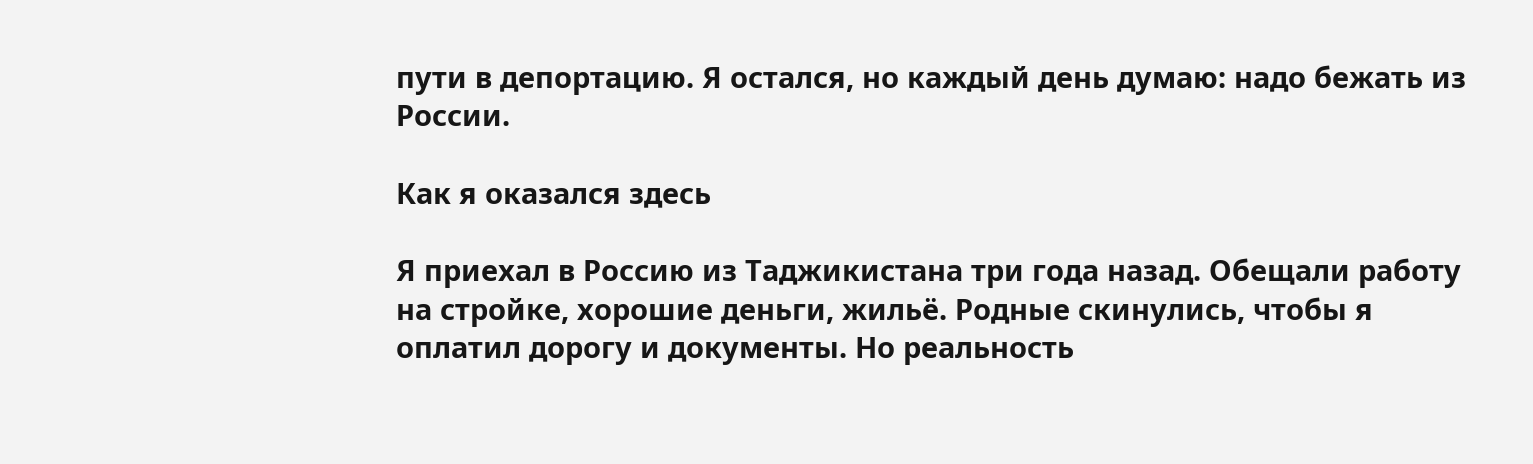пути в депортацию. Я остался, но каждый день думаю: надо бежать из России.

Как я оказался здесь

Я приехал в Россию из Таджикистана три года назад. Обещали работу на стройке, хорошие деньги, жильё. Родные скинулись, чтобы я оплатил дорогу и документы. Но реальность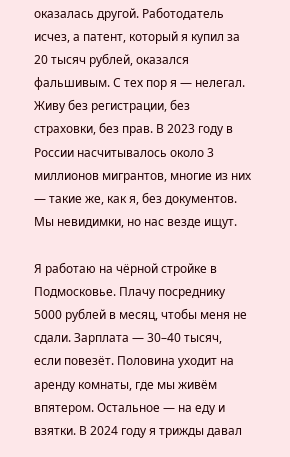оказалась другой. Работодатель исчез, а патент, который я купил за 20 тысяч рублей, оказался фальшивым. С тех пор я — нелегал. Живу без регистрации, без страховки, без прав. В 2023 году в России насчитывалось около 3 миллионов мигрантов, многие из них — такие же, как я, без документов. Мы невидимки, но нас везде ищут.

Я работаю на чёрной стройке в Подмосковье. Плачу посреднику 5000 рублей в месяц, чтобы меня не сдали. Зарплата — 30–40 тысяч, если повезёт. Половина уходит на аренду комнаты, где мы живём впятером. Остальное — на еду и взятки. В 2024 году я трижды давал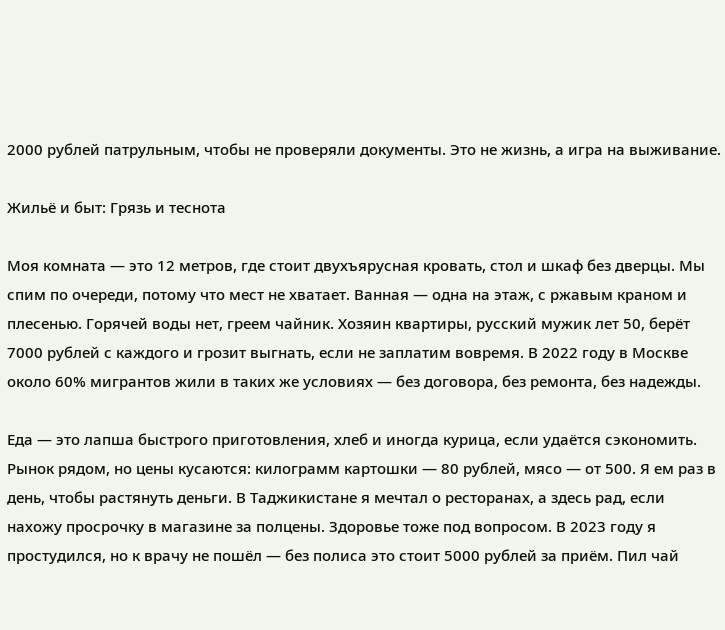2000 рублей патрульным, чтобы не проверяли документы. Это не жизнь, а игра на выживание.

Жильё и быт: Грязь и теснота

Моя комната — это 12 метров, где стоит двухъярусная кровать, стол и шкаф без дверцы. Мы спим по очереди, потому что мест не хватает. Ванная — одна на этаж, с ржавым краном и плесенью. Горячей воды нет, греем чайник. Хозяин квартиры, русский мужик лет 50, берёт 7000 рублей с каждого и грозит выгнать, если не заплатим вовремя. В 2022 году в Москве около 60% мигрантов жили в таких же условиях — без договора, без ремонта, без надежды.

Еда — это лапша быстрого приготовления, хлеб и иногда курица, если удаётся сэкономить. Рынок рядом, но цены кусаются: килограмм картошки — 80 рублей, мясо — от 500. Я ем раз в день, чтобы растянуть деньги. В Таджикистане я мечтал о ресторанах, а здесь рад, если нахожу просрочку в магазине за полцены. Здоровье тоже под вопросом. В 2023 году я простудился, но к врачу не пошёл — без полиса это стоит 5000 рублей за приём. Пил чай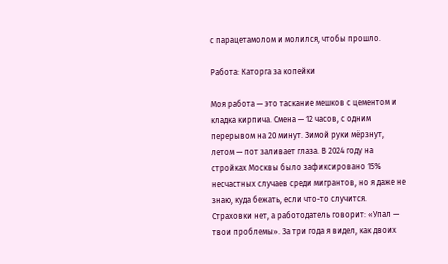с парацетамолом и молился, чтобы прошло.

Работа: Каторга за копейки

Моя работа — это таскание мешков с цементом и кладка кирпича. Смена — 12 часов, с одним перерывом на 20 минут. Зимой руки мёрзнут, летом — пот заливает глаза. В 2024 году на стройках Москвы было зафиксировано 15% несчастных случаев среди мигрантов, но я даже не знаю, куда бежать, если что-то случится. Страховки нет, а работодатель говорит: «Упал — твои проблемы». За три года я видел, как двоих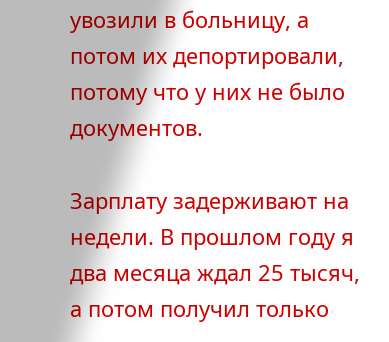увозили в больницу, а потом их депортировали, потому что у них не было документов.

Зарплату задерживают на недели. В прошлом году я два месяца ждал 25 тысяч, а потом получил только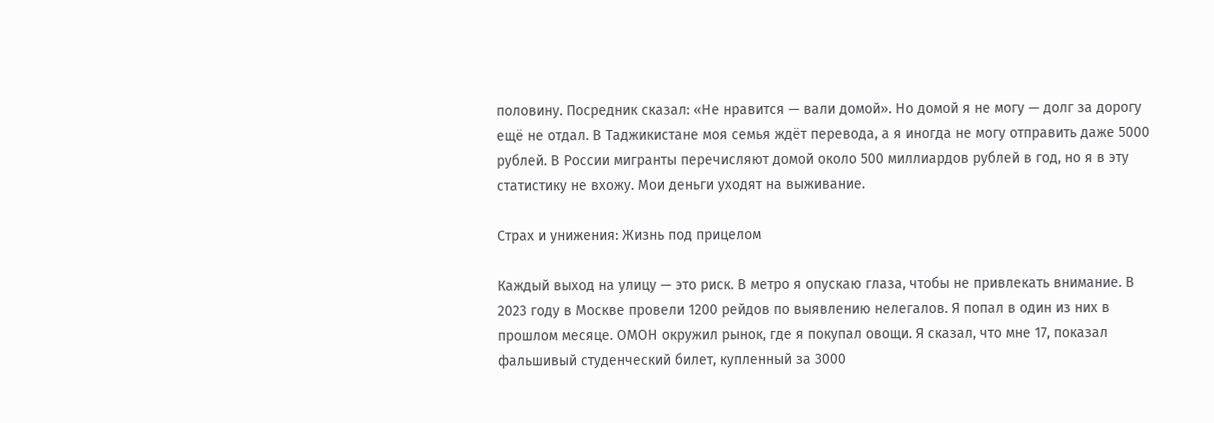половину. Посредник сказал: «Не нравится — вали домой». Но домой я не могу — долг за дорогу ещё не отдал. В Таджикистане моя семья ждёт перевода, а я иногда не могу отправить даже 5000 рублей. В России мигранты перечисляют домой около 500 миллиардов рублей в год, но я в эту статистику не вхожу. Мои деньги уходят на выживание.

Страх и унижения: Жизнь под прицелом

Каждый выход на улицу — это риск. В метро я опускаю глаза, чтобы не привлекать внимание. В 2023 году в Москве провели 1200 рейдов по выявлению нелегалов. Я попал в один из них в прошлом месяце. ОМОН окружил рынок, где я покупал овощи. Я сказал, что мне 17, показал фальшивый студенческий билет, купленный за 3000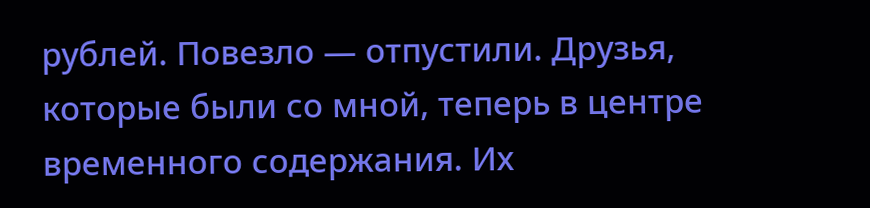рублей. Повезло — отпустили. Друзья, которые были со мной, теперь в центре временного содержания. Их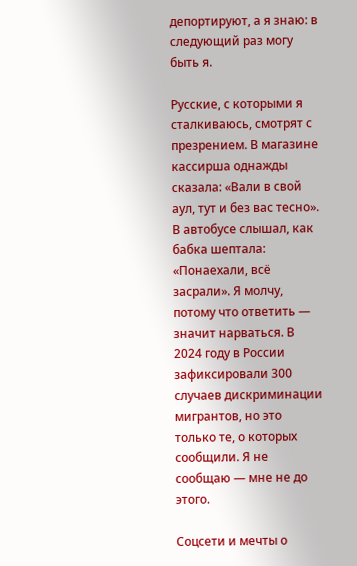депортируют, а я знаю: в следующий раз могу быть я.

Русские, с которыми я сталкиваюсь, смотрят с презрением. В магазине кассирша однажды сказала: «Вали в свой аул, тут и без вас тесно». В автобусе слышал, как бабка шептала: «Понаехали, всё засрали». Я молчу, потому что ответить — значит нарваться. В 2024 году в России зафиксировали 300 случаев дискриминации мигрантов, но это только те, о которых сообщили. Я не сообщаю — мне не до этого.

Соцсети и мечты о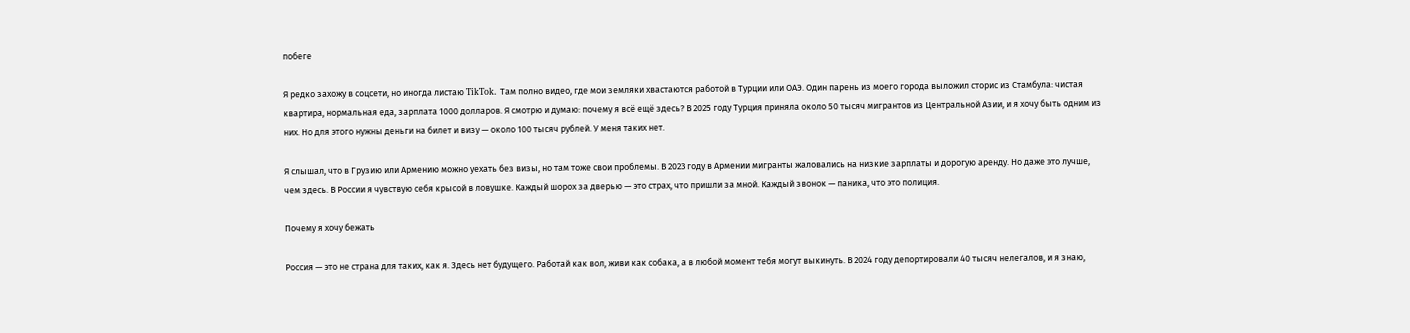побеге

Я редко захожу в соцсети, но иногда листаю TikTok. Там полно видео, где мои земляки хвастаются работой в Турции или ОАЭ. Один парень из моего города выложил сторис из Стамбула: чистая квартира, нормальная еда, зарплата 1000 долларов. Я смотрю и думаю: почему я всё ещё здесь? В 2025 году Турция приняла около 50 тысяч мигрантов из Центральной Азии, и я хочу быть одним из них. Но для этого нужны деньги на билет и визу — около 100 тысяч рублей. У меня таких нет.

Я слышал, что в Грузию или Армению можно уехать без визы, но там тоже свои проблемы. В 2023 году в Армении мигранты жаловались на низкие зарплаты и дорогую аренду. Но даже это лучше, чем здесь. В России я чувствую себя крысой в ловушке. Каждый шорох за дверью — это страх, что пришли за мной. Каждый звонок — паника, что это полиция.

Почему я хочу бежать

Россия — это не страна для таких, как я. Здесь нет будущего. Работай как вол, живи как собака, а в любой момент тебя могут выкинуть. В 2024 году депортировали 40 тысяч нелегалов, и я знаю,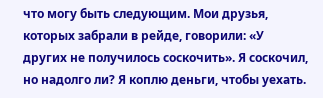что могу быть следующим. Мои друзья, которых забрали в рейде, говорили: «У других не получилось соскочить». Я соскочил, но надолго ли? Я коплю деньги, чтобы уехать.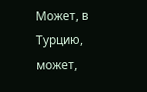Может, в Турцию, может,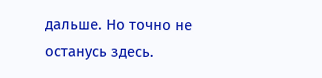дальше. Но точно не останусь здесь.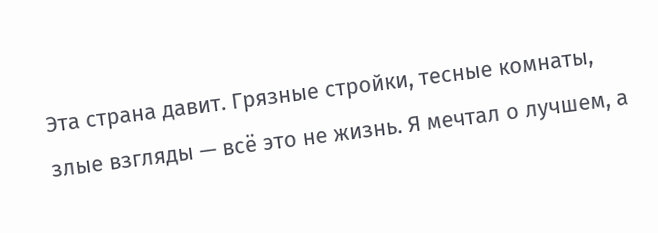Эта страна давит. Грязные стройки, тесные комнаты, злые взгляды — всё это не жизнь. Я мечтал о лучшем, а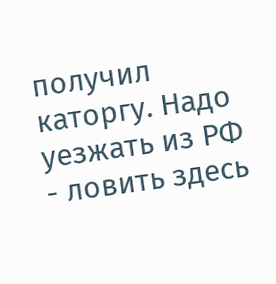получил каторгу. Надо уезжать из РФ - ловить здесь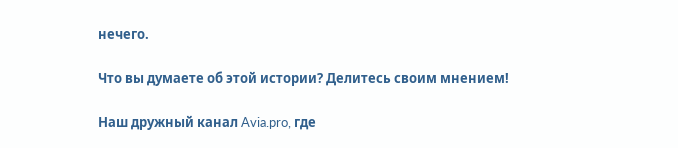нечего.

Что вы думаете об этой истории? Делитесь своим мнением!

Наш дружный канал Avia.pro, где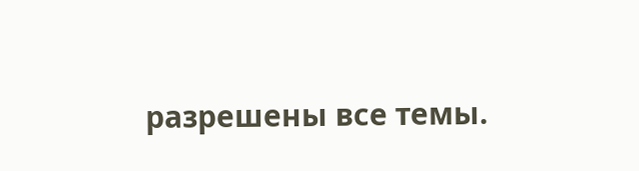разрешены все темы.